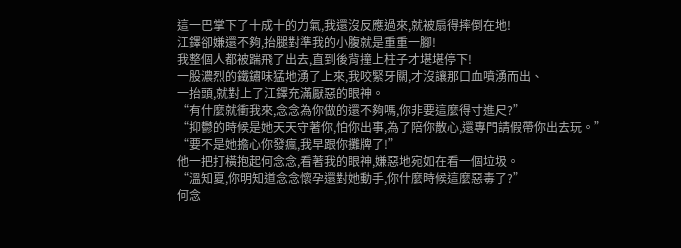這一巴掌下了十成十的力氣,我還沒反應過來,就被扇得摔倒在地!
江鐸卻嫌還不夠,抬腿對準我的小腹就是重重一腳!
我整個人都被踹飛了出去,直到後背撞上柱子才堪堪停下!
一股濃烈的鐵鏽味猛地湧了上來,我咬緊牙關,才沒讓那口血噴湧而出、
一抬頭,就對上了江鐸充滿厭惡的眼神。
“有什麼就衝我來,念念為你做的還不夠嗎,你非要這麼得寸進尺?”
“抑鬱的時候是她天天守著你,怕你出事,為了陪你散心,還專門請假帶你出去玩。”
“要不是她擔心你發瘋,我早跟你攤牌了!”
他一把打橫抱起何念念,看著我的眼神,嫌惡地宛如在看一個垃圾。
“溫知夏,你明知道念念懷孕還對她動手,你什麼時候這麼惡毒了?”
何念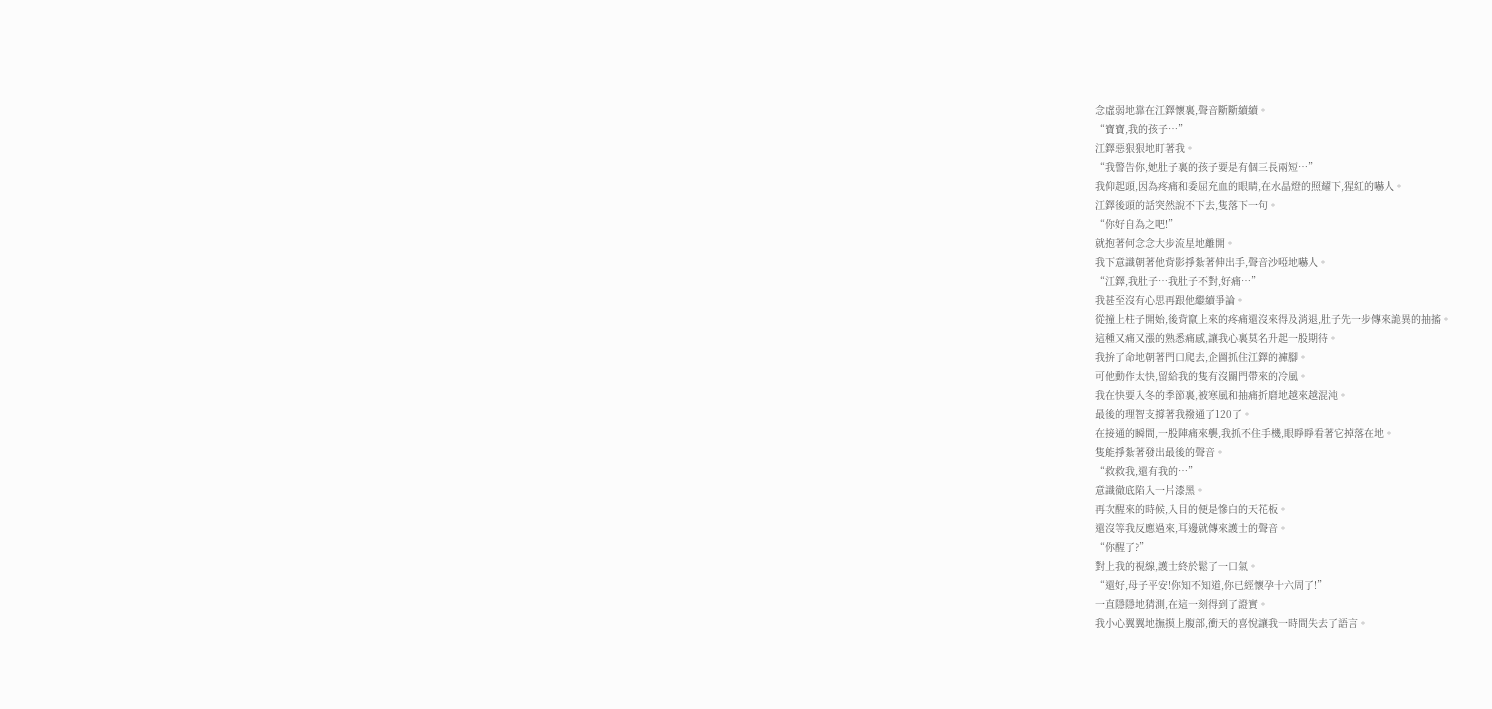念虛弱地靠在江鐸懷裏,聲音斷斷續續。
“寶寶,我的孩子…”
江鐸惡狠狠地盯著我。
“我警告你,她肚子裏的孩子要是有個三長兩短…”
我仰起頭,因為疼痛和委屈充血的眼睛,在水晶燈的照耀下,猩紅的嚇人。
江鐸後頭的話突然說不下去,隻落下一句。
“你好自為之吧!”
就抱著何念念大步流星地離開。
我下意識朝著他背影掙紮著伸出手,聲音沙啞地嚇人。
“江鐸,我肚子…我肚子不對,好痛…”
我甚至沒有心思再跟他繼續爭論。
從撞上柱子開始,後背竄上來的疼痛還沒來得及消退,肚子先一步傳來詭異的抽搐。
這種又痛又漲的熟悉痛感,讓我心裏莫名升起一股期待。
我拚了命地朝著門口爬去,企圖抓住江鐸的褲腳。
可他動作太快,留給我的隻有沒關門帶來的冷風。
我在快要入冬的季節裏,被寒風和抽痛折磨地越來越混沌。
最後的理智支撐著我撥通了120了。
在接通的瞬間,一股陣痛來襲,我抓不住手機,眼睜睜看著它掉落在地。
隻能掙紮著發出最後的聲音。
“救救我,還有我的…”
意識徹底陷入一片漆黑。
再次醒來的時候,入目的便是慘白的天花板。
還沒等我反應過來,耳邊就傳來護士的聲音。
“你醒了?”
對上我的視線,護士終於鬆了一口氣。
“還好,母子平安!你知不知道,你已經懷孕十六周了!”
一直隱隱地猜測,在這一刻得到了證實。
我小心翼翼地撫摸上腹部,衝天的喜悅讓我一時間失去了語言。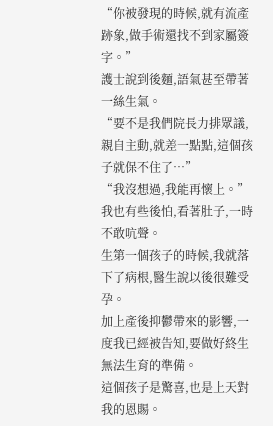“你被發現的時候,就有流產跡象,做手術還找不到家屬簽字。”
護士說到後麵,語氣甚至帶著一絲生氣。
“要不是我們院長力排眾議,親自主動,就差一點點,這個孩子就保不住了…”
“我沒想過,我能再懷上。”
我也有些後怕,看著肚子,一時不敢吭聲。
生第一個孩子的時候,我就落下了病根,醫生說以後很難受孕。
加上產後抑鬱帶來的影響,一度我已經被告知,要做好終生無法生育的準備。
這個孩子是驚喜,也是上天對我的恩賜。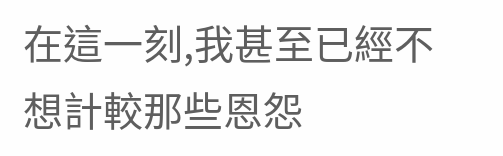在這一刻,我甚至已經不想計較那些恩怨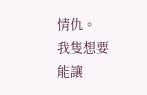情仇。
我隻想要能讓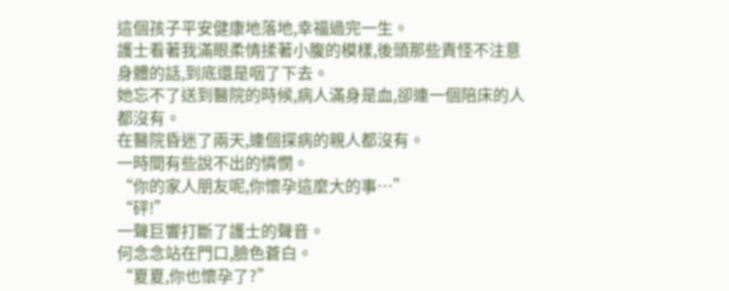這個孩子平安健康地落地,幸福過完一生。
護士看著我滿眼柔情揉著小腹的模樣,後頭那些責怪不注意身體的話,到底還是咽了下去。
她忘不了送到醫院的時候,病人滿身是血,卻連一個陪床的人都沒有。
在醫院昏迷了兩天,連個探病的親人都沒有。
一時間有些說不出的憐憫。
“你的家人朋友呢,你懷孕這麼大的事…”
“砰!”
一聲巨響打斷了護士的聲音。
何念念站在門口,臉色蒼白。
“夏夏,你也懷孕了?”